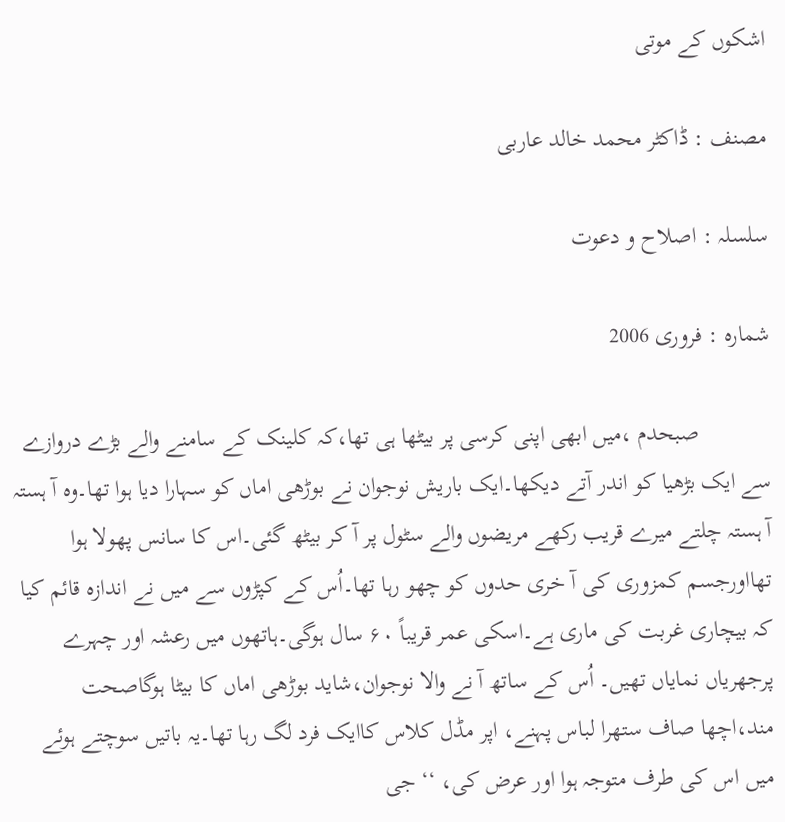اشکوں کے موتی

مصنف : ڈاکٹر محمد خالد عاربی

سلسلہ : اصلاح و دعوت

شمارہ : فروری 2006

            صبحدم ،میں ابھی اپنی کرسی پر بیٹھا ہی تھا،کہ کلینک کے سامنے والے بڑے دروازے سے ایک بڑھیا کو اندر آتے دیکھا۔ایک باریش نوجوان نے بوڑھی اماں کو سہارا دیا ہوا تھا۔وہ آ ہستہ آ ہستہ چلتے میرے قریب رکھے مریضوں والے سٹول پر آ کر بیٹھ گئی۔اس کا سانس پھولا ہوا تھااورجسم کمزوری کی آ خری حدوں کو چھو رہا تھا۔اُس کے کپڑوں سے میں نے اندازہ قائم کیا کہ بیچاری غربت کی ماری ہے۔اسکی عمر قریباً ۶۰ سال ہوگی۔ہاتھوں میں رعشہ اور چہرے پرجھریاں نمایاں تھیں۔ اُس کے ساتھ آ نے والا نوجوان،شاید بوڑھی اماں کا بیٹا ہوگاصحت مند،اچھا صاف ستھرا لباس پہنے، اپر مڈل کلاس کاایک فرد لگ رہا تھا۔یہ باتیں سوچتے ہوئے میں اس کی طرف متوجہ ہوا اور عرض کی، ‘‘ جی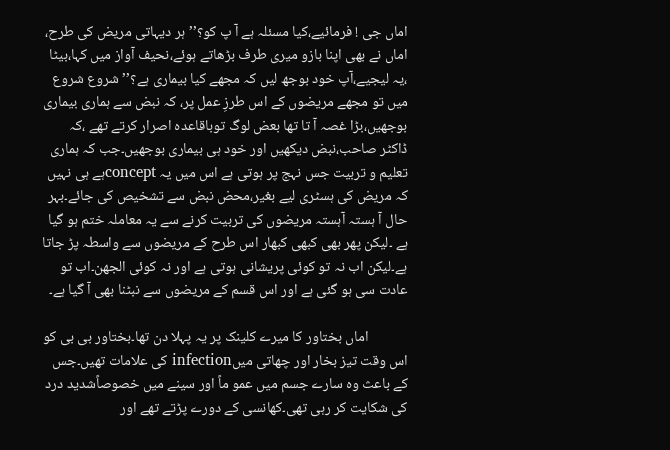اماں جی ! فرمائیے،کیا مسئلہ ہے آ پ کو؟’’ہر دیہاتی مریض کی طرح، اماں نے بھی اپنا بازو میری طرف بڑھاتے ہوئے،نحیف آواز میں کہا،بیٹا ،یہ لیجیے،آپ خود بوجھ لیں کہ مجھے کیا بیماری ہے؟’’شروع شروع میں تو مجھے مریضوں کے اس طرزِ عمل پر، کہ نبض سے ہماری بیماری بوجھیں،بڑا غصہ آ تا تھا بعض لوگ توباقاعدہ اصرار کرتے تھے ،کہ ڈاکٹر صاحب،نبض دیکھیں اور خود ہی بیماری بوجھیں۔جب کہ ہماری تعلیم و تربیت جس نہج پر ہوتی ہے اس میں یہ conceptہے ہی نہیں کہ مریض کی ہسٹری لیے بغیر،محض نبض سے تشخیص کی جائے۔بہر حال آ ہستہ آہستہ مریضوں کی تربیت کرنے سے یہ معاملہ ختم ہو گیا ہے ۔لیکن پھر بھی کبھی کبھار اس طرح کے مریضوں سے واسطہ پڑ جاتا ہے۔لیکن اب نہ تو کوئی پریشانی ہوتی ہے اور نہ کوئی الجھن۔اب تو عادت سی ہو گئی ہے اور اس قسم کے مریضوں سے نبٹنا بھی آ گیا ہے۔

            اماں بختاور کا میرے کلینک پر یہ پہلا دن تھا۔بختاور بی بی کو اس وقت تیز بخار اور چھاتی میںinfection کی علامات تھیں۔جس کے باعث وہ سارے جسم میں عمو ماً اور سینے میں خصوصاًشدید درد کی شکایت کر رہی تھی۔کھانسی کے دورے پڑتے تھے اور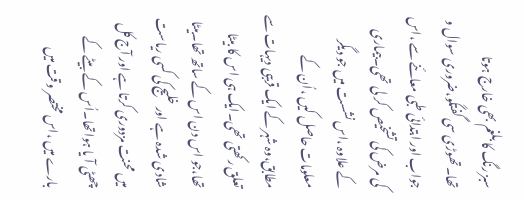سبز رنگ کا بلغم بھی خارج ہوتا تھا۔تھوڑی سی گفتگو،ضروری سوال و جواب اور ابتدائی طبی معائنے سے ،اس کی مرض کی تشخیص کر لی تھی۔بیماری کے علاوہ ،اس نشست میں جو دیگر معلومات حاصل کیں ،اُن کے مطابق،وہ شہر کے ایک قریبی دیہات سے تعلق رکھتی تھی۔ایک ہی اس کا بیٹا تھا،جو اس دن اس کے ساتھ تھا۔بیٹا شادی شدہ ہے اور خلیج کی کسی ریاست میں محنت مزدوری کرتا ہے اور آج کل چھٹی آ یا ہواتھا۔اُس کے بیٹے کے بارے میں ،اس مختصر وقت میں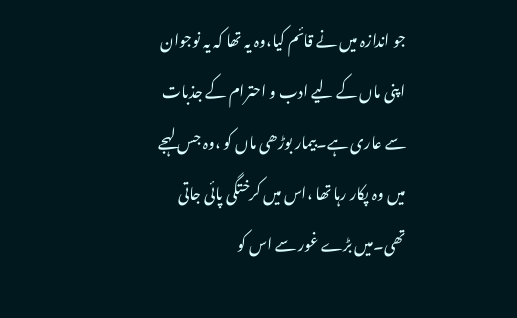جو اندازہ میں نے قائم کیا،وہ یہ تھا کہ یہ نوجوان اپنی ماں کے لیے ادب و احترام کے جذبات سے عاری ہے۔بیمار بوڑھی ماں کو ،وہ جس لہجے میں وہ پکار رہا تھا ،اس میں کرختگی پائی جاتی تھی۔میں بڑے غور سے اس کو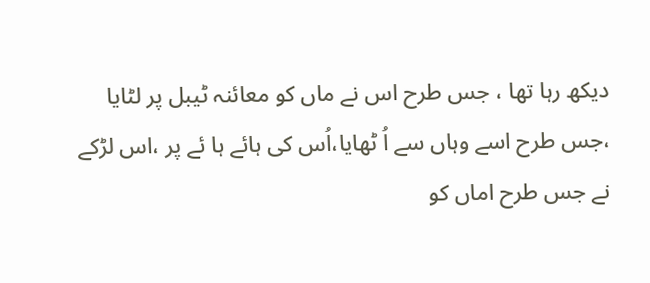دیکھ رہا تھا ، جس طرح اس نے ماں کو معائنہ ٹیبل پر لٹایا ،جس طرح اسے وہاں سے اُ ٹھایا،اُس کی ہائے ہا ئے پر ،اس لڑکے نے جس طرح اماں کو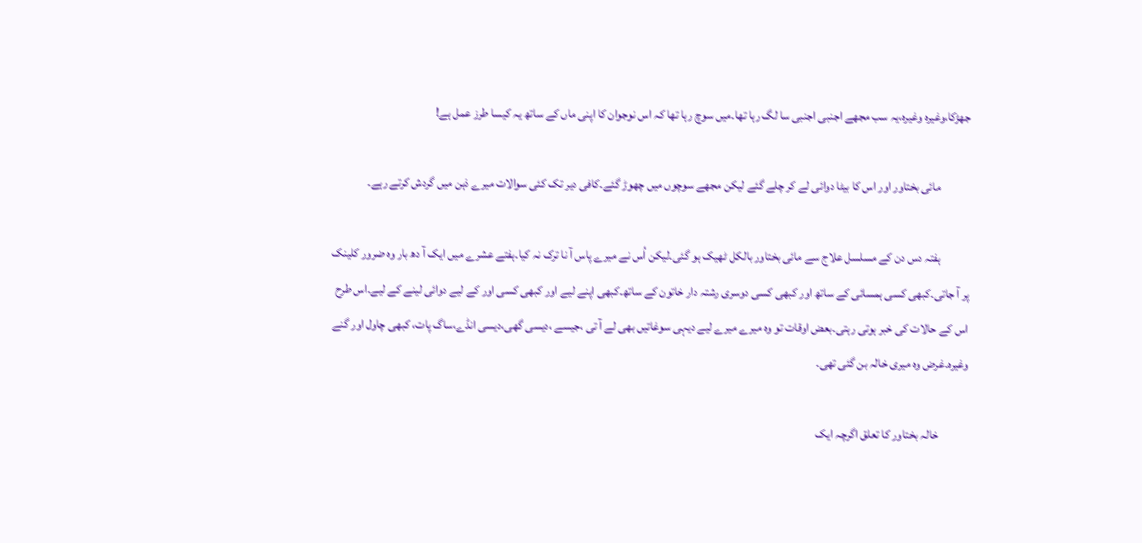جھڑکا،وغیرہ وغیرہ،یہ سب مجھے اجنبی اجنبی سا لگ رہا تھا۔میں سوچ رہا تھا کہ اس نوجوان کا اپنی ماں کے ساتھ یہ کیسا طرز عمل ہے!

            مائی بختاور اور اس کا بیٹا دوائی لے کر چلے گئے لیکن مجھے سوچوں میں چھوڑ گئے۔کافی دیر تک کئی سوالات میرے ذہن میں گردش کرتے رہے۔

            ہفتہ دس دن کے مسلسل علاج سے مائی بختاور بالکل ٹھیک ہو گئی۔لیکن اُس نے میرے پاس آ نا ترک نہ کیا۔ہفتے عشرے میں ایک آ دھ بار وہ ضرور کلینک پر آ جاتی۔کبھی کسی ہمسائی کے ساتھ اور کبھی کسی دوسری رشتہ دار خاتون کے ساتھ۔کبھی اپنے لیے اور کبھی کسی اور کے لیے دوائی لینے کے لیے۔اس طرح اس کے حالات کی خبر ہوتی رہتی۔بعض اوقات تو وہ میرے میرے لیے دیہی سوغاتیں بھی لے آ تی ،جیسے ،دیسی گھی،دیسی انڈے،ساگ پات، کبھی چاول اور گنے وغیرہ۔غرض وہ میری خالہ بن گئی تھی۔

            خالہ بختاور کا تعلق اگرچہ ایک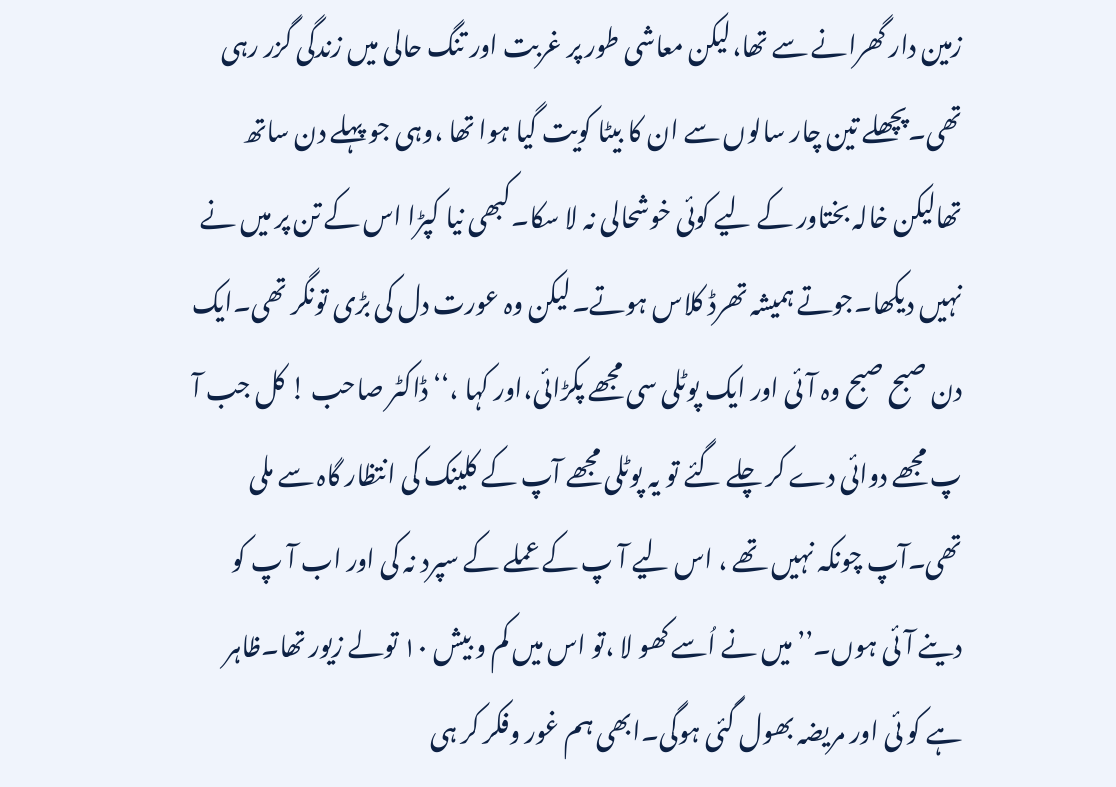زمین دار گھرانے سے تھا،لیکن معاشی طور پر غربت اور تنگ حالی میں زندگی گزر رہی تھی۔پچھلے تین چار سالوں سے ان کا بیٹا کویت گیا ہوا تھا ،وہی جو پہلے دن ساتھ تھالیکن خالہ بختاور کے لیے کوئی خوشحالی نہ لا سکا۔کبھی نیا کپڑا اس کے تن پر میں نے نہیں دیکھا۔جوتے ہمیشہ تھرڈ کلاس ہوتے۔لیکن وہ عورت دل کی بڑی تونگر تھی۔ایک دن صبح صبح وہ آ ئی اور ایک پوٹلی سی مجھے پکڑائی،اور کہا ،‘‘ ڈاکٹر صاحب ! کل جب آ پ مجھے دوائی دے کر چلے گئے تو یہ پوٹلی مجھے آپ کے کلینک کی انتظار گاہ سے ملی تھی۔آپ چونکہ نہیں تھے ، اس لیے آ پ کے عملے کے سپرد نہ کی اور اب آ پ کو دینے آ ئی ہوں۔’’میں نے اُسے کھو لا ،تو اس میں کم و بیش ۱۰ تولے زیور تھا۔ظاہر ہے کو ئی اور مریضہ بھول گئی ہوگی۔ابھی ہم غور وفکر کر ہی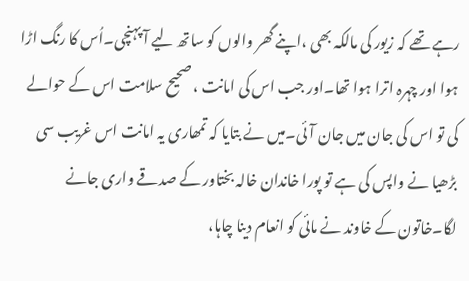رہے تھے کہ زیور کی مالکہ بھی ،اپنے گھر والوں کو ساتھ لیے آ پہنچی۔اُس کا رنگ اڑا ہوا اور چہرہ اترا ہوا تھا۔اور جب اس کی امانت ، صحیح سلامت اس کے حوالے کی تو اس کی جان میں جان آ ئی۔میں نے بتایا کہ تمھاری یہ امانت اس غریب سی بڑھیا نے واپس کی ہے تو پورا خاندان خالہ بختاور کے صدقے واری جانے لگا۔خاتون کے خاوند نے مائی کو انعام دینا چاہا،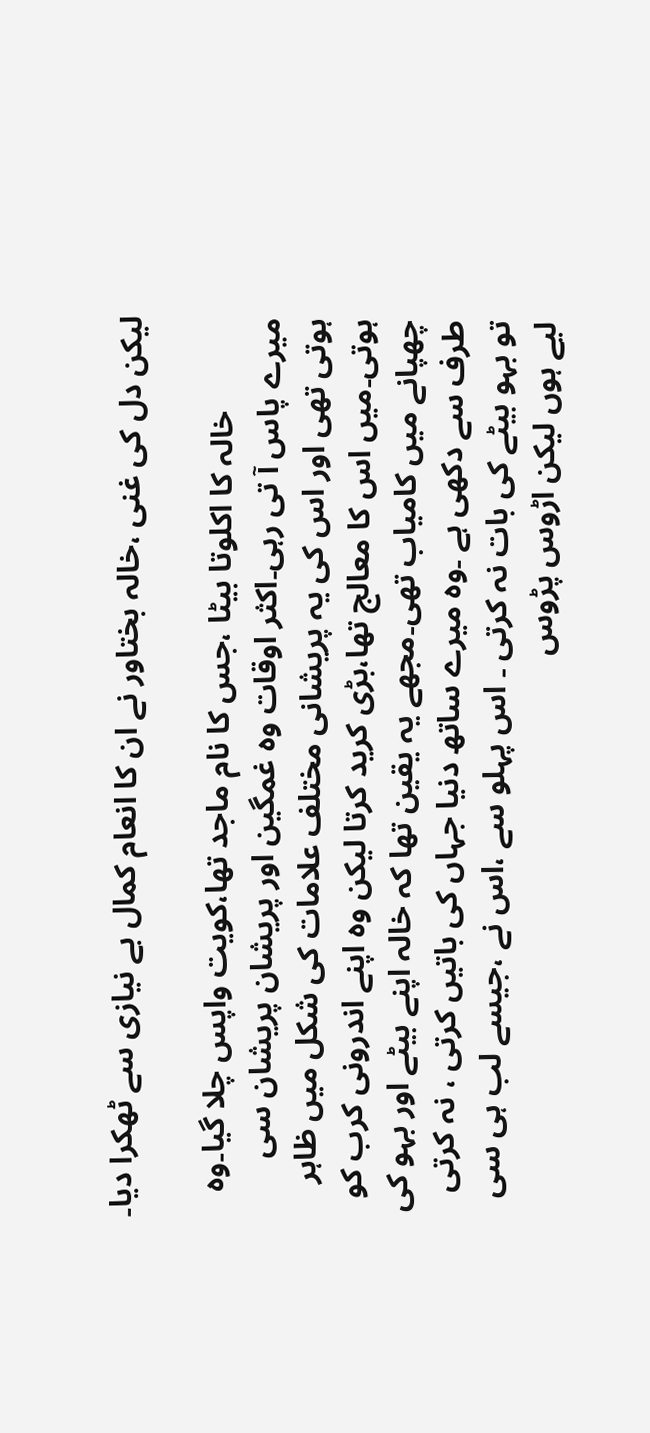لیکن دل کی غنی ،خالہ بختاور نے ان کا انعام کمال بے نیازی سے ٹھکرا دیا۔

            خالہ کا اکلوتا بیٹا ،جس کا نام ماجد تھا،کویت واپس چلا گیا۔وہ میرے پاس آ تی رہی۔اکثر اوقات وہ غمگین اور پریشان پریشان سی ہوتی تھی اور اس کی یہ پریشانی مختلف علامات کی شکل میں ظاہر ہوتی۔میں اس کا معالج تھا،بڑی کرید کرتا لیکن وہ اپنے اندرونی کرب کو چھپانے میں کامیاب تھی۔مجھے یہ یقین تھا کہ خالہ اپنے بیٹے اور بہو کی طرف سے دکھی ہے ۔وہ میرے ساتھ دنیا جہاں کی باتیں کرتی ، نہ کرتی تو بہو بیٹے کی بات نہ کرتی ۔ اس پہلو سے ،اس نے ،جیسے لب ہی سی لیے ہوں لیکن اڑوس پڑوس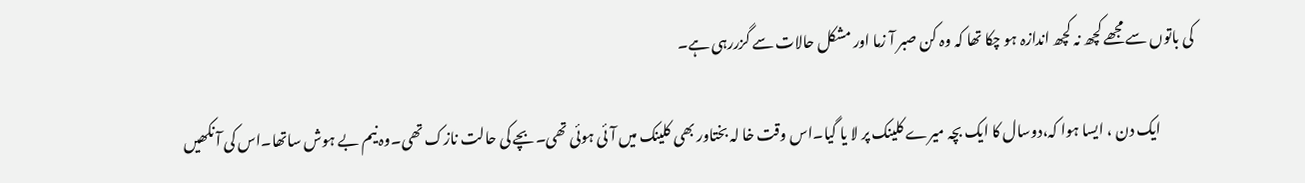کی باتوں سے مجھے کچھ نہ کچھ اندازہ ہو چکا تھا کہ وہ کن صبر آ زما اور مشکل حالات سے گزررہی ہے۔

            ایک دن ، ایسا ہوا کہ،دوسال کا ایک بچہ میرے کلینک پر لا یا گیا۔اس وقت خا لہ بختاور بھی کلینک میں آ ئی ہوئی تھی۔بچے کی حالت نازک تھی۔وہ نیم بے ہوش ساتھا۔اس کی آ نکھیں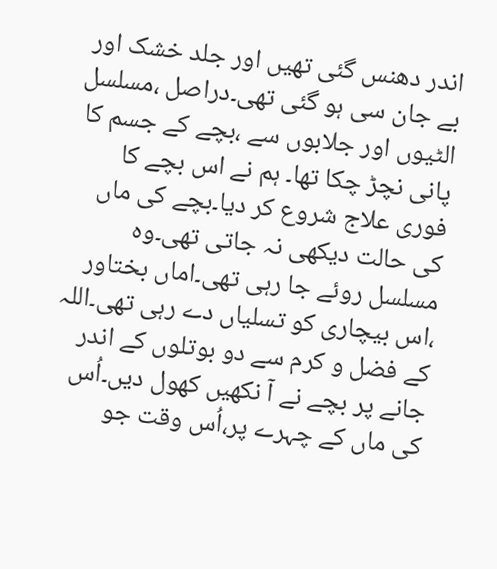اندر دھنس گئی تھیں اور جلد خشک اور بے جان سی ہو گئی تھی۔دراصل ،مسلسل الٹیوں اور جلابوں سے ،بچے کے جسم کا پانی نچڑ چکا تھا۔ ہم نے اس بچے کا فوری علاج شروع کر دیا۔بچے کی ماں کی حالت دیکھی نہ جاتی تھی۔وہ مسلسل روئے جا رہی تھی۔اماں بختاور ،اس بیچاری کو تسلیاں دے رہی تھی۔اللہ کے فضل و کرم سے دو بوتلوں کے اندر جانے پر بچے نے آ نکھیں کھول دیں۔اُس کی ماں کے چہرے پر،اُس وقت جو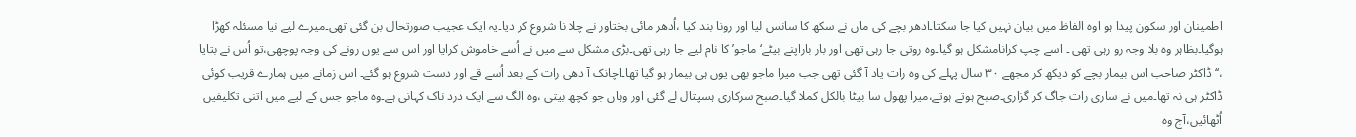اطمینان اور سکون پیدا ہو اوہ الفاظ میں بیان نہیں کیا جا سکتا۔ادھر بچے کی ماں نے سکھ کا سانس لیا اور رونا بند کیا ،اُدھر مائی بختاور نے چلا نا شروع کر دیا۔یہ ایک عجیب صورتحال بن گئی تھی۔میرے لیے نیا مسئلہ کھڑا ہوگیا۔بظاہر وہ بلا وجہ رو رہی تھی ۔ اسے چپ کرانامشکل ہو گیا۔وہ روتی جا رہی تھی اور بار باراپنے بیٹے‘ ماجو’ کا نام لیے جا رہی تھی۔بڑی مشکل سے میں نے اُسے خاموش کرایا اور اس سے یوں رونے کی وجہ پوچھی،تو اُس نے بتایا ،‘‘ڈاکٹر صاحب اس بیمار بچے کو دیکھ کر مجھے ۳۰ سال پہلے کی وہ رات یاد آ گئی تھی جب میرا ماجو بھی یوں ہی بیمار ہو گیا تھا۔اچانک آ دھی رات کے بعد اُسے قے اور دست شروع ہو گئے۔ اس زمانے میں ہمارے قریب کوئی ڈاکٹر ہی نہ تھا۔میں نے ساری رات جاگ کر گزاری۔صبح ہوتے ہوتے،میرا پھول سا بیٹا بالکل کملا گیا۔صبح سرکاری ہسپتال لے گئی اور وہاں جو کچھ بیتی ،وہ الگ سے ایک درد ناک کہانی ہے۔وہ ماجو جس کے لیے میں اتنی تکلیفیں اُٹھائیں،آج وہ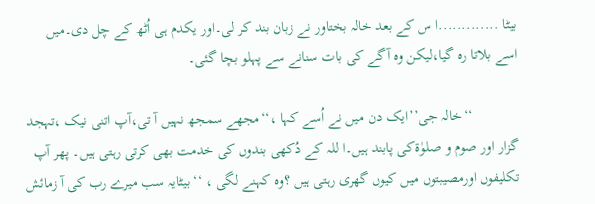بیٹا .............ا س کے بعد خالہ بختاور نے زبان بند کر لی۔اور یکدم ہی اُٹھ کے چل دی۔میں اسے بلاتا رہ گیا،لیکن وہ آگے کی بات سنانے سے پہلو بچا گئی۔

            ‘‘خالہ جی’’ایک دن میں نے اُسے کہا ،‘‘مجھے سمجھ نہیں آ تی،آپ اتنی نیک ،تہجد گزار اور صوم و صلوٰۃکی پابند ہیں۔ا للہ کے دُکھی بندوں کی خدمت بھی کرتی رہتی ہیں۔ پھر آپ تکلیفوں اورمصیبتوں میں کیوں گھری رہتی ہیں ؟وہ کہنے لگی ، ‘‘بیٹایہ سب میرے رب کی آ زمائش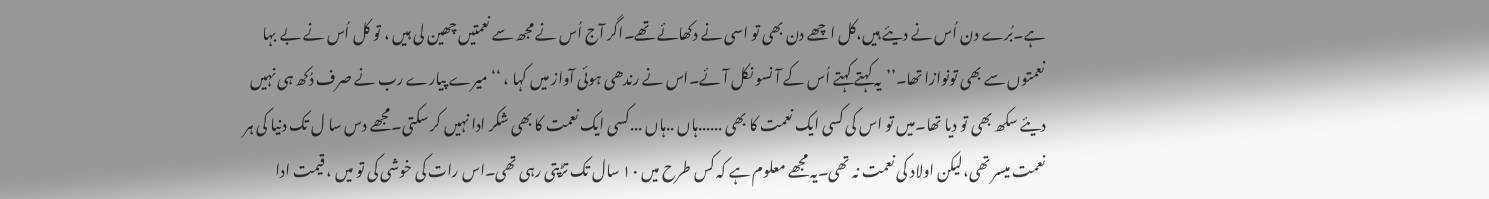ہے۔بُرے دن اُس نے دیئے ہیں،کل اچھے دن بھی تو اسی نے دکھائے تھے۔اگر آج اُس نے مجھ سے نعمتیں چھین لی ہیں ، تو کل اُس نے بے بہا نعمتوں سے بھی تونوازا تھا۔’’یہ کہتے کہتے اُس کے آ نسو نکل آ ئے۔اس نے رندھی ہوئی آواز میں کہا ، ‘‘ میرے پیارے رب نے صرف دُکھ ہی نہیں دیئے سکھ بھی تو دیا تھا۔میں تو اس کی کسی ایک نعمت کا بھی ......ہاں ..ہاں ...کسی ایک نعمت کا بھی شکر ادا نہیں کر سکتی۔مجھے دس سا ل تک دنیا کی ہر نعمت میسر تھی،لیکن اولاد کی نعمت نہ تھی۔یہ مجھے معلوم ہے کہ کس طرح میں ۱۰ سال تک تڑپتی رہی تھی۔اس رات کی خوشی کی تو میں ، قیمت ادا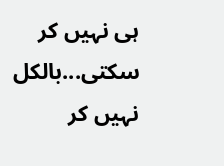ہی نہیں کر سکتی...بالکل نہیں کر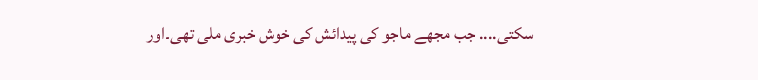سکتی.... جب مجھے ماجو کی پیدائش کی خوش خبری ملی تھی۔اور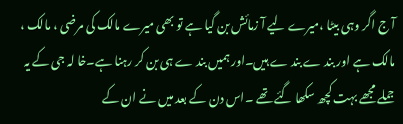آ ج اگر وہی بیٹا ،میرے لیے آ زمائش بن گیا ہے تو بھی میرے مالک کی مرضی ، مالک ، مالک ہے اور بند ے بند ے ہیں۔اور ہمیں بند ے ہی بن کر رہنا ہے۔خا لہ جی کے یہ جملے مجھے بہت کچھ سکھا گئے تھے ۔اس دن کے بعد میں نے ان کے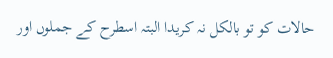حالات کو تو بالکل نہ کریدا البتہ اسطرح کے جملوں اور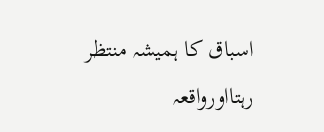اسباق کا ہمیشہ منتظر رہتااورواقعہ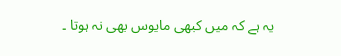یہ ہے کہ میں کبھی مایوس بھی نہ ہوتا ۔